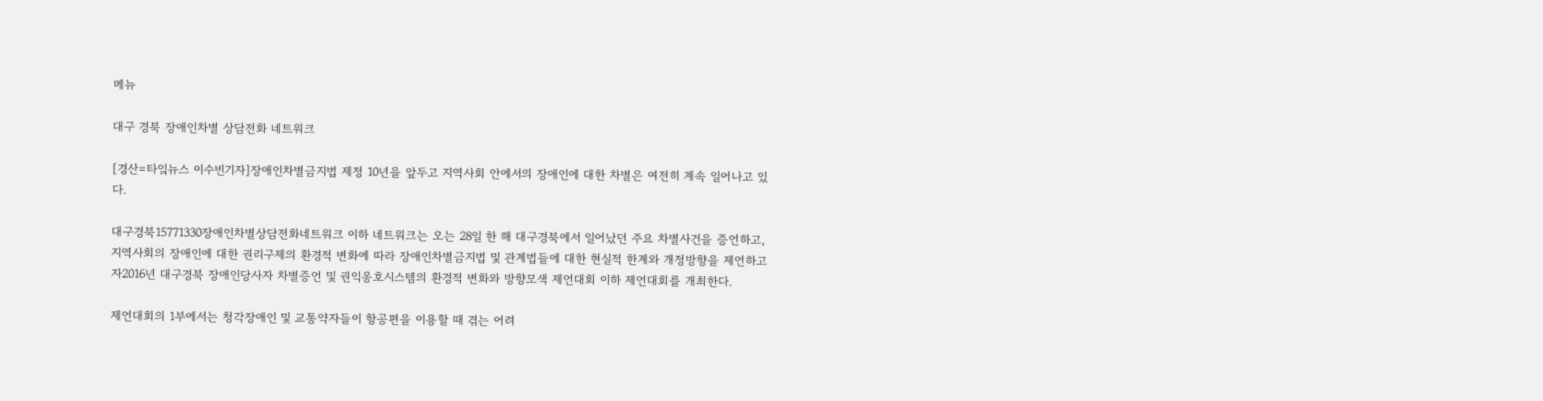메뉴

대구 경북 장애인차별 상담전화 네트워크

[경산=타잌뉴스 이수빈기자]장애인차별금지법 제정 10년을 앞두고 지역사회 안에서의 장애인에 대한 차별은 여전히 계속 일어나고 있다.

대구경북15771330장애인차별상담전화네트워크 이하 네트워크는 오는 28일 한 해 대구경북에서 일어났던 주요 차별사건을 증언하고, 지역사회의 장애인에 대한 권리구제의 환경적 변화에 따라 장애인차별금지법 및 관계법들에 대한 현실적 한계와 개정방향을 제언하고자2016년 대구경북 장애인당사자 차별증언 및 권익옹호시스템의 환경적 변화와 방향모색 제언대회 이하 제언대회를 개최한다.

제언대회의 1부에서는 청각장애인 및 교통약자들이 항공편을 이용할 때 겪는 어려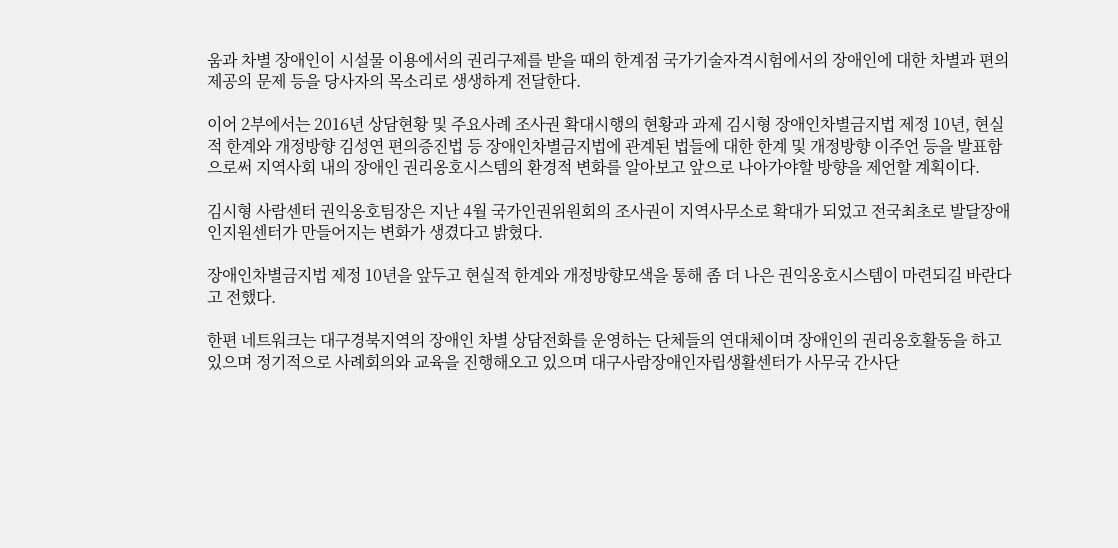움과 차별 장애인이 시설물 이용에서의 권리구제를 받을 때의 한계점 국가기술자격시험에서의 장애인에 대한 차별과 편의제공의 문제 등을 당사자의 목소리로 생생하게 전달한다.

이어 2부에서는 2016년 상담현황 및 주요사례 조사권 확대시행의 현황과 과제 김시형 장애인차별금지법 제정 10년, 현실적 한계와 개정방향 김성연 편의증진법 등 장애인차별금지법에 관계된 법들에 대한 한계 및 개정방향 이주언 등을 발표함으로써 지역사회 내의 장애인 권리옹호시스템의 환경적 변화를 알아보고 앞으로 나아가야할 방향을 제언할 계획이다.

김시형 사람센터 권익옹호팀장은 지난 4월 국가인권위원회의 조사권이 지역사무소로 확대가 되었고 전국최초로 발달장애인지원센터가 만들어지는 변화가 생겼다고 밝혔다.

장애인차별금지법 제정 10년을 앞두고 현실적 한계와 개정방향모색을 통해 좀 더 나은 권익옹호시스템이 마련되길 바란다고 전했다.

한편 네트워크는 대구경북지역의 장애인 차별 상담전화를 운영하는 단체들의 연대체이며 장애인의 권리옹호활동을 하고 있으며 정기적으로 사례회의와 교육을 진행해오고 있으며 대구사람장애인자립생활센터가 사무국 간사단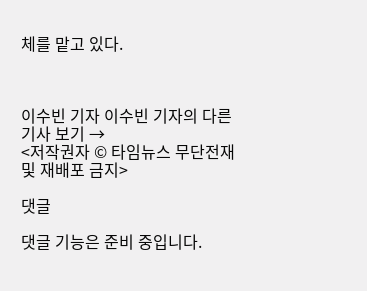체를 맡고 있다.



이수빈 기자 이수빈 기자의 다른 기사 보기 →
<저작권자 © 타임뉴스 무단전재 및 재배포 금지>

댓글

댓글 기능은 준비 중입니다.